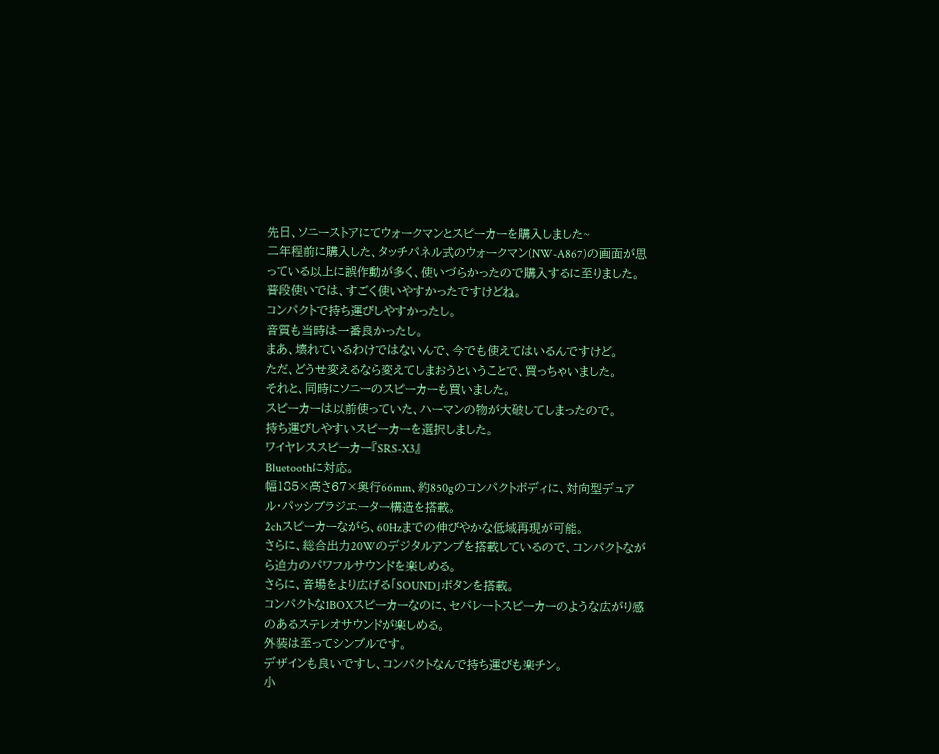先日、ソニーストアにてウォークマンとスピーカーを購入しました~
二年程前に購入した、タッチパネル式のウォークマン(NW-A867)の画面が思っている以上に誤作動が多く、使いづらかったので購入するに至りました。
普段使いでは、すごく使いやすかったですけどね。
コンパクトで持ち運びしやすかったし。
音質も当時は一番良かったし。
まあ、壊れているわけではないんで、今でも使えてはいるんですけど。
ただ、どうせ変えるなら変えてしまおうということで、買っちゃいました。
それと、同時にソニーのスピーカーも買いました。
スピーカーは以前使っていた、ハーマンの物が大破してしまったので。
持ち運びしやすいスピーカーを選択しました。
ワイヤレススピーカー『SRS-X3』
Bluetoothに対応。
幅185×高さ67×奥行66mm、約850gのコンパクトボディに、対向型デュアル・パッシブラジエーター構造を搭載。
2chスピーカーながら、60Hzまでの伸びやかな低域再現が可能。
さらに、総合出力20Wのデジタルアンプを搭載しているので、コンパクトながら迫力のパワフルサウンドを楽しめる。
さらに、音場をより広げる「SOUND」ボタンを搭載。
コンパクトな1BOXスピーカーなのに、セパレートスピーカーのような広がり感のあるステレオサウンドが楽しめる。
外装は至ってシンプルです。
デザインも良いですし、コンパクトなんで持ち運びも楽チン。
小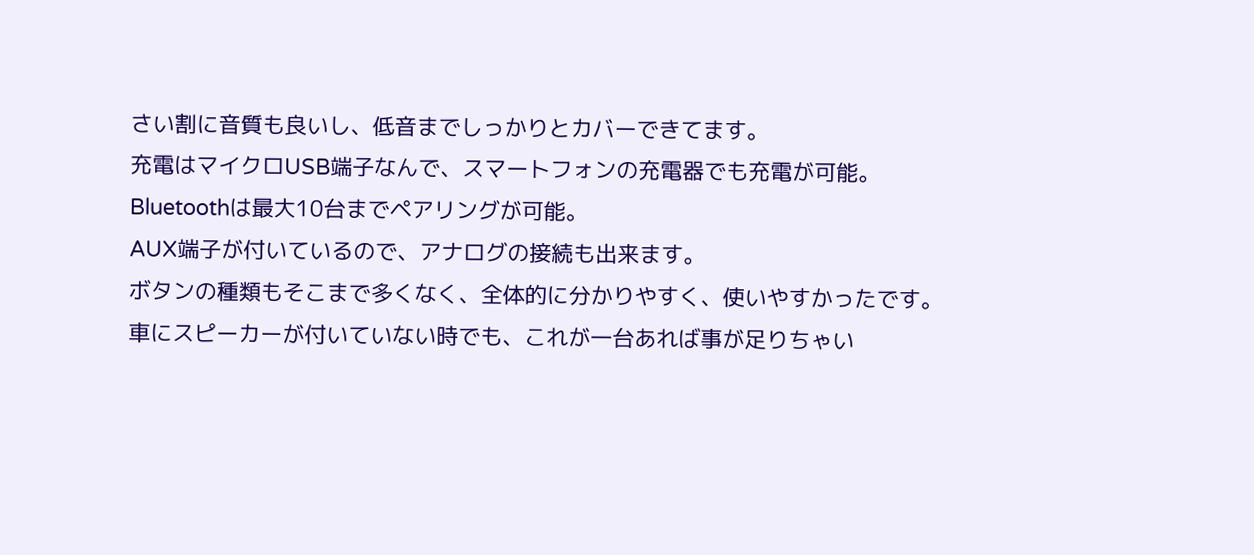さい割に音質も良いし、低音までしっかりとカバーできてます。
充電はマイクロUSB端子なんで、スマートフォンの充電器でも充電が可能。
Bluetoothは最大10台までペアリングが可能。
AUX端子が付いているので、アナログの接続も出来ます。
ボタンの種類もそこまで多くなく、全体的に分かりやすく、使いやすかったです。
車にスピーカーが付いていない時でも、これが一台あれば事が足りちゃい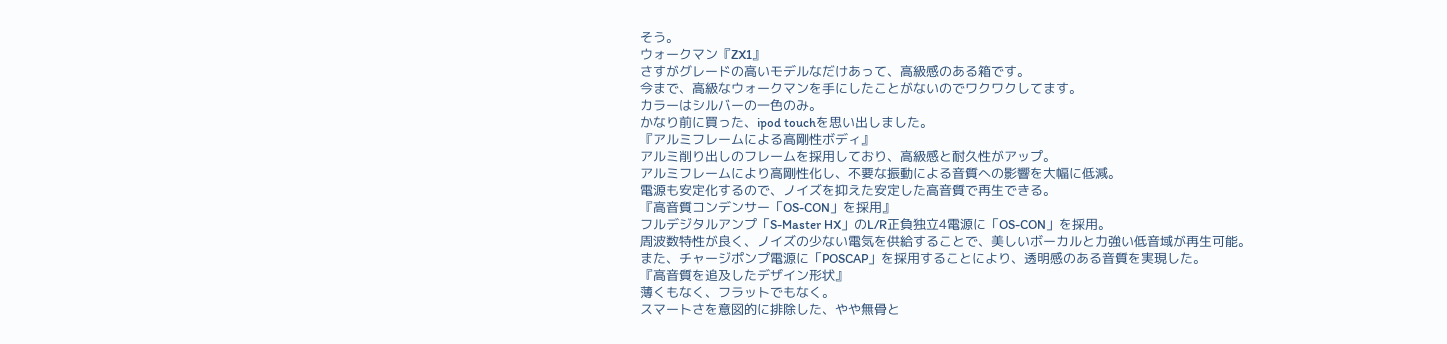そう。
ウォークマン『ZX1』
さすがグレードの高いモデルなだけあって、高級感のある箱です。
今まで、高級なウォークマンを手にしたことがないのでワクワクしてます。
カラーはシルバーの一色のみ。
かなり前に買った、ipod touchを思い出しました。
『アルミフレームによる高剛性ボディ』
アルミ削り出しのフレームを採用しており、高級感と耐久性がアップ。
アルミフレームにより高剛性化し、不要な振動による音質への影響を大幅に低減。
電源も安定化するので、ノイズを抑えた安定した高音質で再生できる。
『高音質コンデンサー「OS-CON」を採用』
フルデジタルアンプ「S-Master HX」のL/R正負独立4電源に「OS-CON」を採用。
周波数特性が良く、ノイズの少ない電気を供給することで、美しいボーカルと力強い低音域が再生可能。
また、チャージポンプ電源に「POSCAP」を採用することにより、透明感のある音質を実現した。
『高音質を追及したデザイン形状』
薄くもなく、フラットでもなく。
スマートさを意図的に排除した、やや無骨と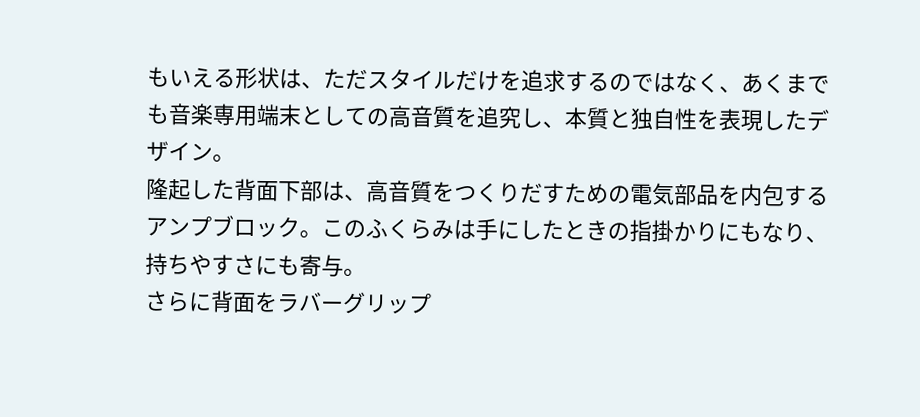もいえる形状は、ただスタイルだけを追求するのではなく、あくまでも音楽専用端末としての高音質を追究し、本質と独自性を表現したデザイン。
隆起した背面下部は、高音質をつくりだすための電気部品を内包するアンプブロック。このふくらみは手にしたときの指掛かりにもなり、持ちやすさにも寄与。
さらに背面をラバーグリップ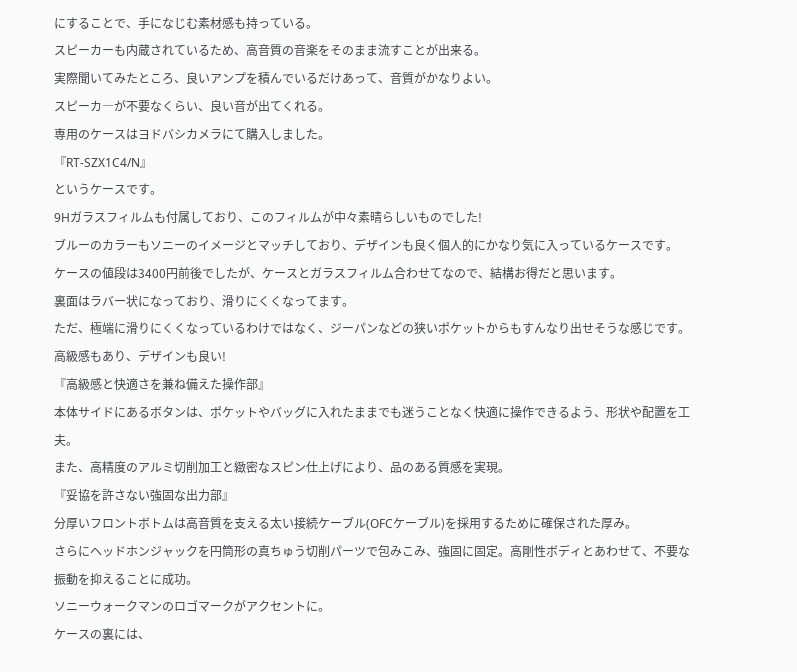にすることで、手になじむ素材感も持っている。
スピーカーも内蔵されているため、高音質の音楽をそのまま流すことが出来る。
実際聞いてみたところ、良いアンプを積んでいるだけあって、音質がかなりよい。
スピーカ―が不要なくらい、良い音が出てくれる。
専用のケースはヨドバシカメラにて購入しました。
『RT-SZX1C4/N』
というケースです。
9Hガラスフィルムも付属しており、このフィルムが中々素晴らしいものでした!
ブルーのカラーもソニーのイメージとマッチしており、デザインも良く個人的にかなり気に入っているケースです。
ケースの値段は3400円前後でしたが、ケースとガラスフィルム合わせてなので、結構お得だと思います。
裏面はラバー状になっており、滑りにくくなってます。
ただ、極端に滑りにくくなっているわけではなく、ジーパンなどの狭いポケットからもすんなり出せそうな感じです。
高級感もあり、デザインも良い!
『高級感と快適さを兼ね備えた操作部』
本体サイドにあるボタンは、ポケットやバッグに入れたままでも迷うことなく快適に操作できるよう、形状や配置を工夫。
また、高精度のアルミ切削加工と緻密なスピン仕上げにより、品のある質感を実現。
『妥協を許さない強固な出力部』
分厚いフロントボトムは高音質を支える太い接続ケーブル(OFCケーブル)を採用するために確保された厚み。
さらにヘッドホンジャックを円筒形の真ちゅう切削パーツで包みこみ、強固に固定。高剛性ボディとあわせて、不要な振動を抑えることに成功。
ソニーウォークマンのロゴマークがアクセントに。
ケースの裏には、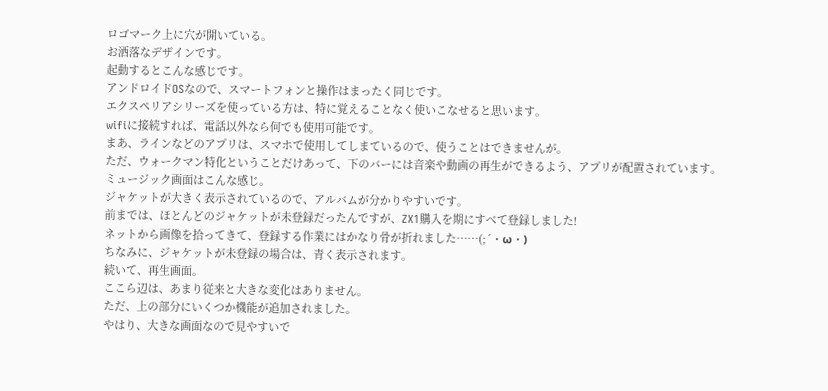ロゴマーク上に穴が開いている。
お洒落なデザインです。
起動するとこんな感じです。
アンドロイドOSなので、スマートフォンと操作はまったく同じです。
エクスペリアシリーズを使っている方は、特に覚えることなく使いこなせると思います。
wifiに接続すれば、電話以外なら何でも使用可能です。
まあ、ラインなどのアプリは、スマホで使用してしまているので、使うことはできませんが。
ただ、ウォークマン特化ということだけあって、下のバーには音楽や動画の再生ができるよう、アプリが配置されています。
ミュージック画面はこんな感じ。
ジャケットが大きく表示されているので、アルバムが分かりやすいです。
前までは、ほとんどのジャケットが未登録だったんですが、ZX1購入を期にすべて登録しました!
ネットから画像を拾ってきて、登録する作業にはかなり骨が折れました……(;´・ω・)
ちなみに、ジャケットが未登録の場合は、青く表示されます。
続いて、再生画面。
ここら辺は、あまり従来と大きな変化はありません。
ただ、上の部分にいくつか機能が追加されました。
やはり、大きな画面なので見やすいで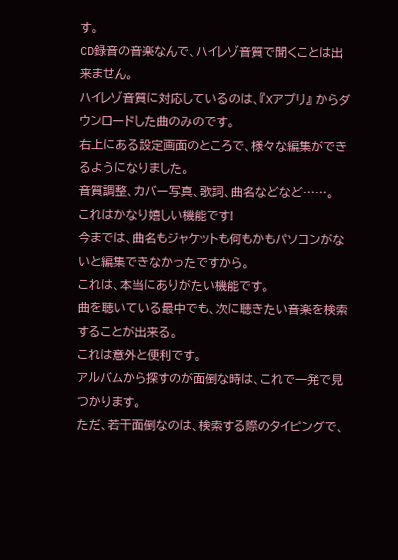す。
CD録音の音楽なんで、ハイレゾ音質で聞くことは出来ません。
ハイレゾ音質に対応しているのは、『Xアプリ』 からダウンロードした曲のみのです。
右上にある設定画面のところで、様々な編集ができるようになりました。
音質調整、カバー写真、歌詞、曲名などなど……。
これはかなり嬉しい機能です!
今までは、曲名もジャケットも何もかもパソコンがないと編集できなかったですから。
これは、本当にありがたい機能です。
曲を聴いている最中でも、次に聴きたい音楽を検索することが出来る。
これは意外と便利です。
アルバムから探すのが面倒な時は、これで一発で見つかります。
ただ、若干面倒なのは、検索する際のタイピングで、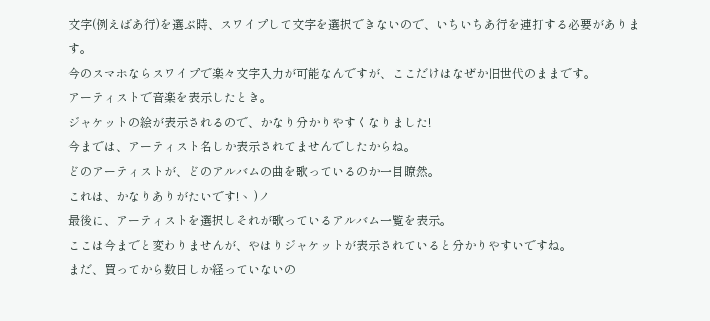文字(例えばあ行)を選ぶ時、スワイプして文字を選択できないので、いちいちあ行を連打する必要があります。
今のスマホならスワイプで楽々文字入力が可能なんですが、ここだけはなぜか旧世代のままです。
アーティストで音楽を表示したとき。
ジャケットの絵が表示されるので、かなり分かりやすくなりました!
今までは、アーティスト名しか表示されてませんでしたからね。
どのアーティストが、どのアルバムの曲を歌っているのか一目瞭然。
これは、かなりありがたいです!ヽ )ノ
最後に、アーティストを選択しそれが歌っているアルバム一覧を表示。
ここは今までと変わりませんが、やはりジャケットが表示されていると分かりやすいですね。
まだ、買ってから数日しか経っていないの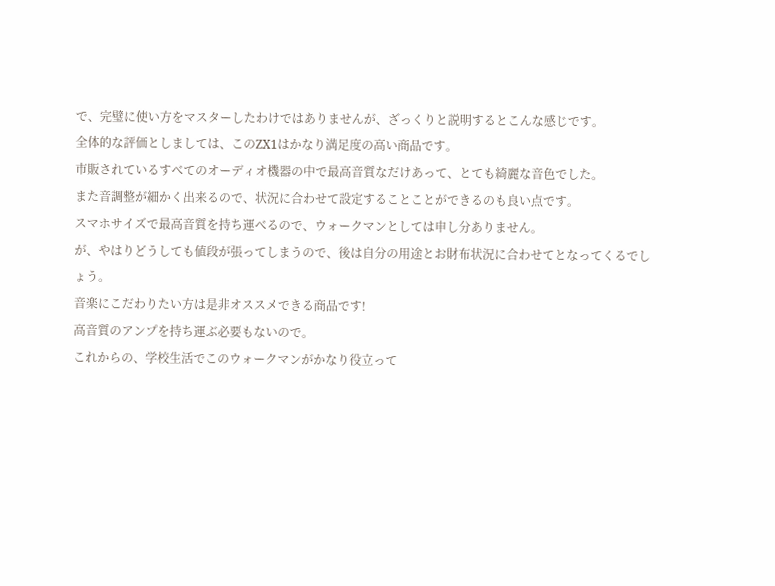で、完璧に使い方をマスターしたわけではありませんが、ざっくりと説明するとこんな感じです。
全体的な評価としましては、このZX1はかなり満足度の高い商品です。
市販されているすべてのオーディオ機器の中で最高音質なだけあって、とても綺麗な音色でした。
また音調整が細かく出来るので、状況に合わせて設定することことができるのも良い点です。
スマホサイズで最高音質を持ち運べるので、ウォークマンとしては申し分ありません。
が、やはりどうしても値段が張ってしまうので、後は自分の用途とお財布状況に合わせてとなってくるでしょう。
音楽にこだわりたい方は是非オススメできる商品です!
高音質のアンプを持ち運ぶ必要もないので。
これからの、学校生活でこのウォークマンがかなり役立って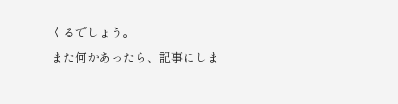くるでしょう。
また何かあったら、記事にしま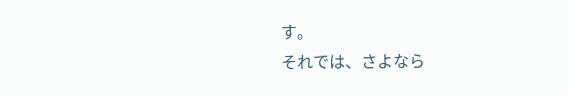す。
それでは、さよなら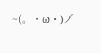~(。・ω・)ノ゙